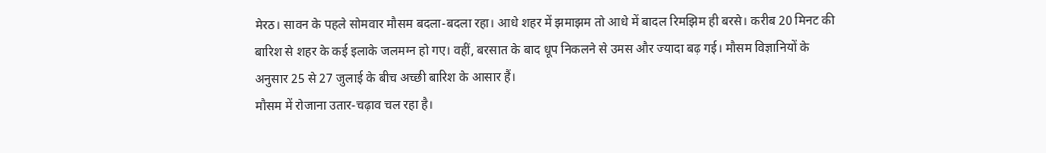मेरठ। सावन के पहले सोमवार मौसम बदला-बदला रहा। आधे शहर में झमाझम तो आधे में बादल रिमझिम ही बरसे। करीब 20 मिनट की बारिश से शहर के कई इलाके जलमग्न हो गए। वहीं, बरसात के बाद धूप निकलने से उमस और ज्यादा बढ़ गई। मौसम विज्ञानियों के अनुसार 25 से 27 जुलाई के बीच अच्छी बारिश के आसार हैं।
मौसम में रोजाना उतार-चढ़ाव चल रहा है।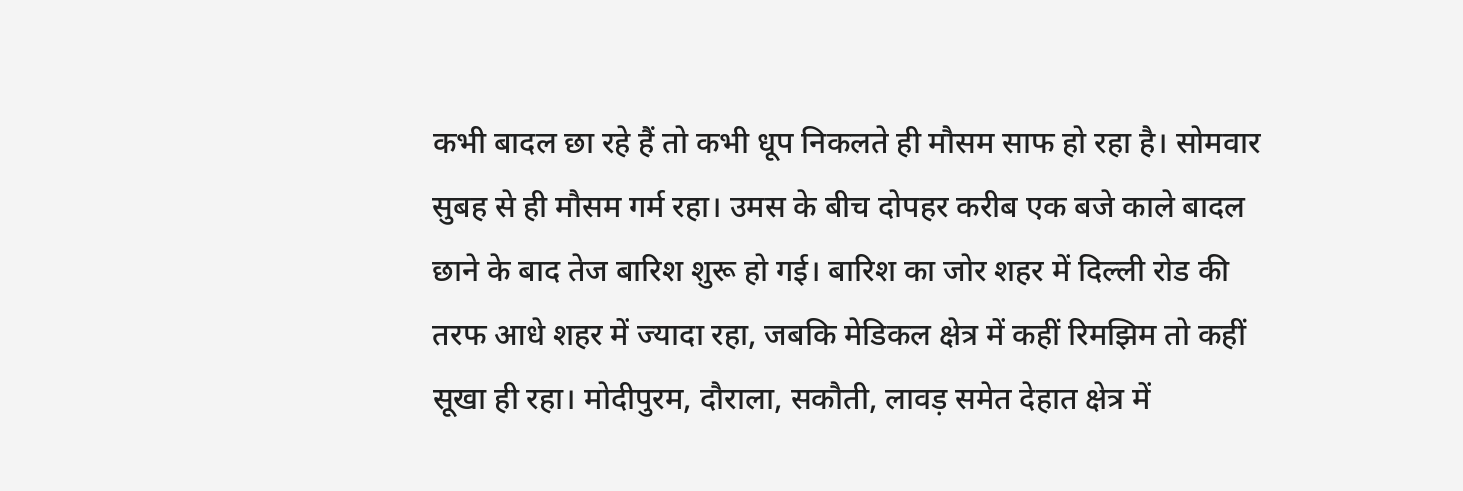कभी बादल छा रहे हैं तो कभी धूप निकलते ही मौसम साफ हो रहा है। सोमवार सुबह से ही मौसम गर्म रहा। उमस के बीच दोपहर करीब एक बजे काले बादल छाने के बाद तेज बारिश शुरू हो गई। बारिश का जोर शहर में दिल्ली रोड की तरफ आधे शहर में ज्यादा रहा, जबकि मेडिकल क्षेत्र में कहीं रिमझिम तो कहीं सूखा ही रहा। मोदीपुरम, दौराला, सकौती, लावड़ समेत देहात क्षेत्र में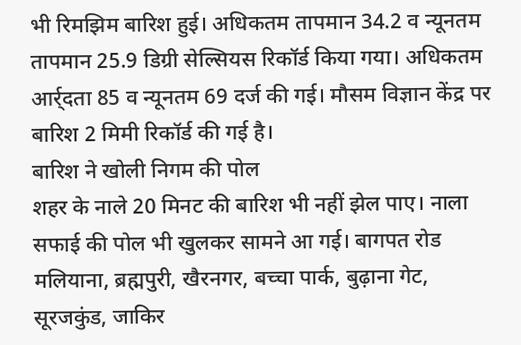भी रिमझिम बारिश हुई। अधिकतम तापमान 34.2 व न्यूनतम तापमान 25.9 डिग्री सेल्सियस रिकॉर्ड किया गया। अधिकतम आर्र्दता 85 व न्यूनतम 69 दर्ज की गई। मौसम विज्ञान केंद्र पर बारिश 2 मिमी रिकॉर्ड की गई है।
बारिश ने खोली निगम की पोल
शहर के नाले 20 मिनट की बारिश भी नहीं झेल पाए। नाला सफाई की पोल भी खुलकर सामने आ गई। बागपत रोड मलियाना, ब्रह्मपुरी, खैरनगर, बच्चा पार्क, बुढ़ाना गेट, सूरजकुंड, जाकिर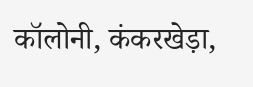कॉलोनी, कंकरखेड़ा,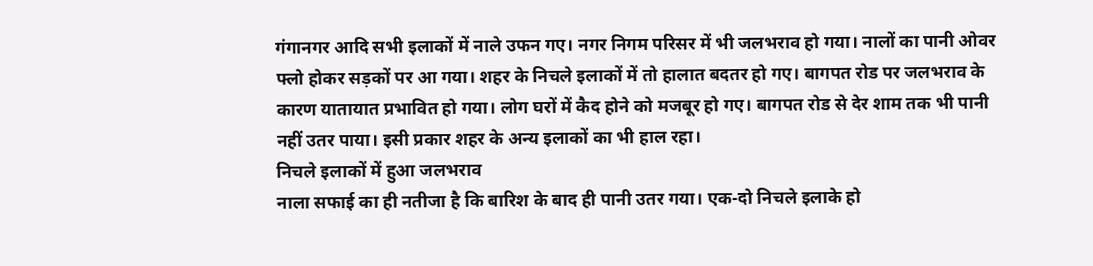गंगानगर आदि सभी इलाकों में नाले उफन गए। नगर निगम परिसर में भी जलभराव हो गया। नालों का पानी ओवर फ्लो होकर सड़कों पर आ गया। शहर के निचले इलाकों में तो हालात बदतर हो गए। बागपत रोड पर जलभराव के कारण यातायात प्रभावित हो गया। लोग घरों में कैद होने को मजबूर हो गए। बागपत रोड से देर शाम तक भी पानी नहीं उतर पाया। इसी प्रकार शहर के अन्य इलाकों का भी हाल रहा।
निचले इलाकों में हुआ जलभराव
नाला सफाई का ही नतीजा है कि बारिश के बाद ही पानी उतर गया। एक-दो निचले इलाके हो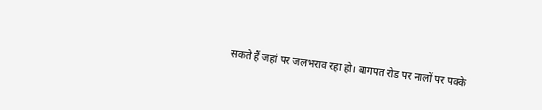सकते हैं जहां पर जलभराव रहा हो। बागपत रोड पर नालों पर पक्के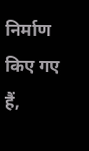निर्माण किए गए हैं,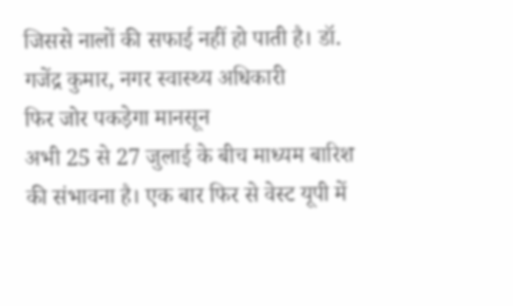जिससे नालों की सफाई नहीं हो पाती है। डॉ. गजेंद्र कुमार, नगर स्वास्थ्य अधिकारी
फिर जोर पकड़ेगा मानसून
अभी 25 से 27 जुलाई के बीच माध्यम बारिश की संभावना है। एक बार फिर से वेस्ट यूपी में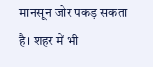मानसून जोर पकड़ सकता है। शहर में भी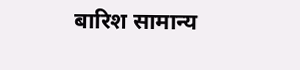बारिश सामान्य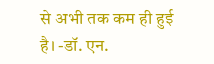से अभी तक कम ही हुई है। -डॉ. एन.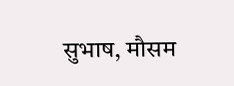सुभाष, मौसम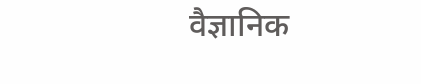वैज्ञानिक